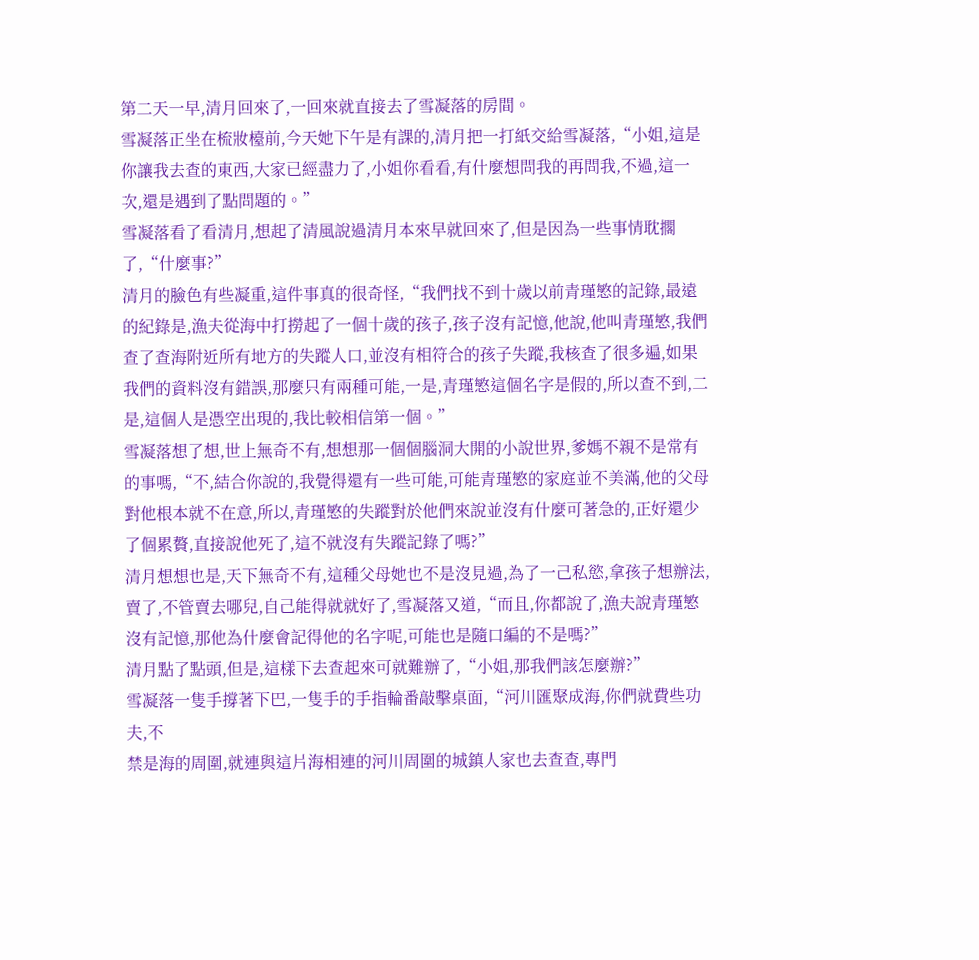第二天一早,清月回來了,一回來就直接去了雪凝落的房間。
雪凝落正坐在梳妝檯前,今天她下午是有課的,清月把一打紙交給雪凝落,“小姐,這是你讓我去查的東西,大家已經盡力了,小姐你看看,有什麼想問我的再問我,不過,這一次,還是遇到了點問題的。”
雪凝落看了看清月,想起了清風說過清月本來早就回來了,但是因為一些事情耽擱了,“什麼事?”
清月的臉色有些凝重,這件事真的很奇怪,“我們找不到十歲以前青瑾慜的記錄,最遠的紀錄是,漁夫從海中打撈起了一個十歲的孩子,孩子沒有記憶,他說,他叫青瑾慜,我們查了查海附近所有地方的失蹤人口,並沒有相符合的孩子失蹤,我核查了很多遍,如果我們的資料沒有錯誤,那麼只有兩種可能,一是,青瑾慜這個名字是假的,所以查不到,二是,這個人是憑空出現的,我比較相信第一個。”
雪凝落想了想,世上無奇不有,想想那一個個腦洞大開的小說世界,爹媽不親不是常有的事嗎,“不,結合你說的,我覺得還有一些可能,可能青瑾慜的家庭並不美滿,他的父母對他根本就不在意,所以,青瑾慜的失蹤對於他們來說並沒有什麼可著急的,正好還少了個累贅,直接說他死了,這不就沒有失蹤記錄了嗎?”
清月想想也是,天下無奇不有,這種父母她也不是沒見過,為了一己私慾,拿孩子想辦法,賣了,不管賣去哪兒,自己能得就就好了,雪凝落又道,“而且,你都說了,漁夫說青瑾慜沒有記憶,那他為什麼會記得他的名字呢,可能也是隨口編的不是嗎?”
清月點了點頭,但是,這樣下去查起來可就難辦了,“小姐,那我們該怎麼辦?”
雪凝落一隻手撐著下巴,一隻手的手指輪番敲擊桌面,“河川匯聚成海,你們就費些功夫,不
禁是海的周圍,就連與這片海相連的河川周圍的城鎮人家也去查查,專門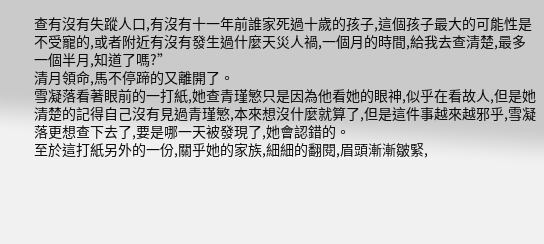查有沒有失蹤人口,有沒有十一年前誰家死過十歲的孩子,這個孩子最大的可能性是不受寵的,或者附近有沒有發生過什麼天災人禍,一個月的時間,給我去查清楚,最多一個半月,知道了嗎?”
清月領命,馬不停蹄的又離開了。
雪凝落看著眼前的一打紙,她查青瑾慜只是因為他看她的眼神,似乎在看故人,但是她清楚的記得自己沒有見過青瑾慜,本來想沒什麼就算了,但是這件事越來越邪乎,雪凝落更想查下去了,要是哪一天被發現了,她會認錯的。
至於這打紙另外的一份,關乎她的家族,細細的翻閱,眉頭漸漸皺緊,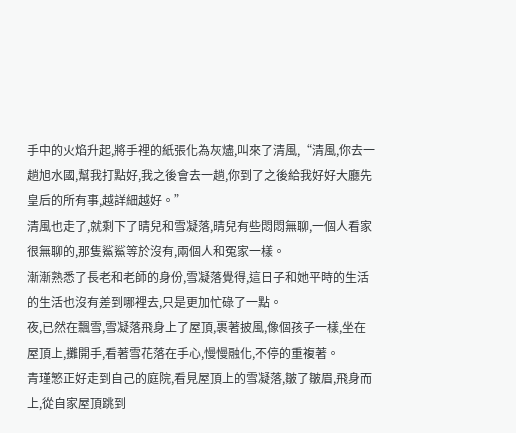手中的火焰升起,將手裡的紙張化為灰燼,叫來了清風,“清風,你去一趟旭水國,幫我打點好,我之後會去一趟,你到了之後給我好好大廳先皇后的所有事,越詳細越好。”
清風也走了,就剩下了晴兒和雪凝落,晴兒有些悶悶無聊,一個人看家很無聊的,那隻鯊鯊等於沒有,兩個人和冤家一樣。
漸漸熟悉了長老和老師的身份,雪凝落覺得,這日子和她平時的生活的生活也沒有差到哪裡去,只是更加忙碌了一點。
夜,已然在飄雪,雪凝落飛身上了屋頂,裹著披風,像個孩子一樣,坐在屋頂上,攤開手,看著雪花落在手心,慢慢融化,不停的重複著。
青瑾慜正好走到自己的庭院,看見屋頂上的雪凝落,皺了皺眉,飛身而上,從自家屋頂跳到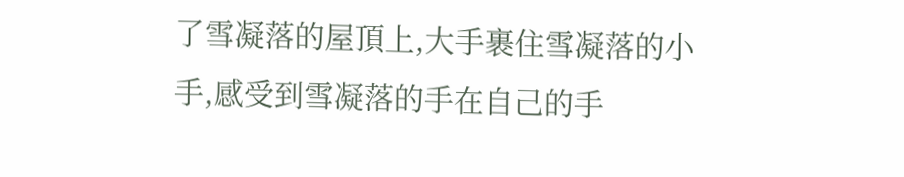了雪凝落的屋頂上,大手裹住雪凝落的小手,感受到雪凝落的手在自己的手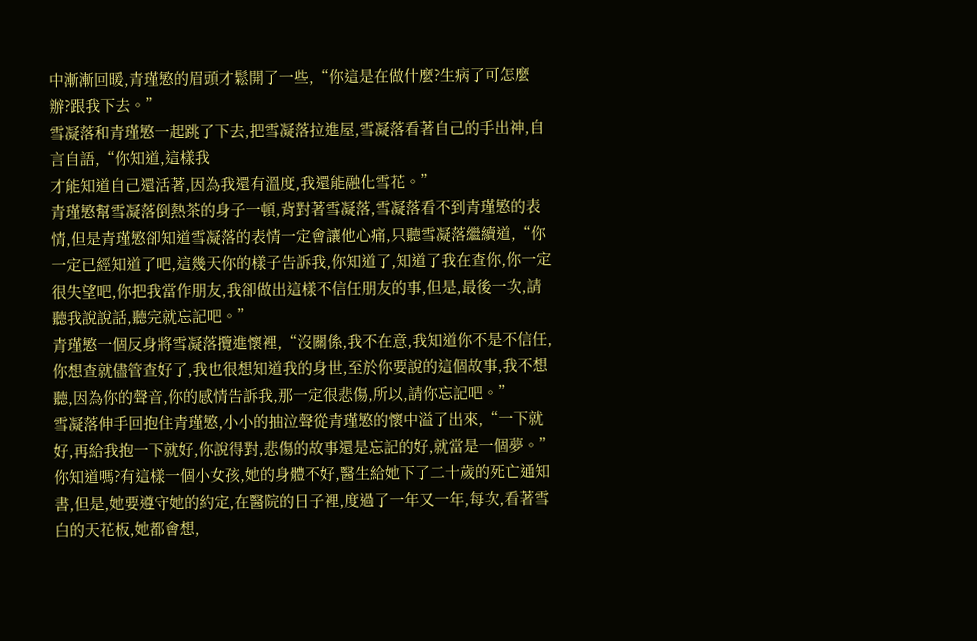中漸漸回暖,青瑾慜的眉頭才鬆開了一些,“你這是在做什麼?生病了可怎麼辦?跟我下去。”
雪凝落和青瑾慜一起跳了下去,把雪凝落拉進屋,雪凝落看著自己的手出神,自言自語,“你知道,這樣我
才能知道自己還活著,因為我還有溫度,我還能融化雪花。”
青瑾慜幫雪凝落倒熱茶的身子一頓,背對著雪凝落,雪凝落看不到青瑾慜的表情,但是青瑾慜卻知道雪凝落的表情一定會讓他心痛,只聽雪凝落繼續道,“你一定已經知道了吧,這幾天你的樣子告訴我,你知道了,知道了我在查你,你一定很失望吧,你把我當作朋友,我卻做出這樣不信任朋友的事,但是,最後一次,請聽我說說話,聽完就忘記吧。”
青瑾慜一個反身將雪凝落攬進懷裡,“沒關係,我不在意,我知道你不是不信任,你想查就儘管查好了,我也很想知道我的身世,至於你要說的這個故事,我不想聽,因為你的聲音,你的感情告訴我,那一定很悲傷,所以,請你忘記吧。”
雪凝落伸手回抱住青瑾慜,小小的抽泣聲從青瑾慜的懷中溢了出來,“一下就好,再給我抱一下就好,你說得對,悲傷的故事還是忘記的好,就當是一個夢。”
你知道嗎?有這樣一個小女孩,她的身體不好,醫生給她下了二十歲的死亡通知書,但是,她要遵守她的約定,在醫院的日子裡,度過了一年又一年,每次,看著雪白的天花板,她都會想,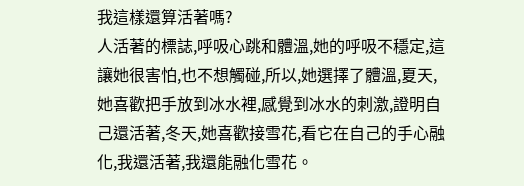我這樣還算活著嗎?
人活著的標誌,呼吸心跳和體溫,她的呼吸不穩定,這讓她很害怕,也不想觸碰,所以,她選擇了體溫,夏天,她喜歡把手放到冰水裡,感覺到冰水的刺激,證明自己還活著,冬天,她喜歡接雪花,看它在自己的手心融化,我還活著,我還能融化雪花。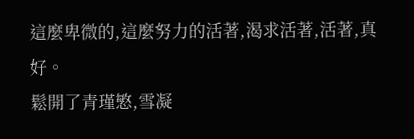這麼卑微的,這麼努力的活著,渴求活著,活著,真好。
鬆開了青瑾慜,雪凝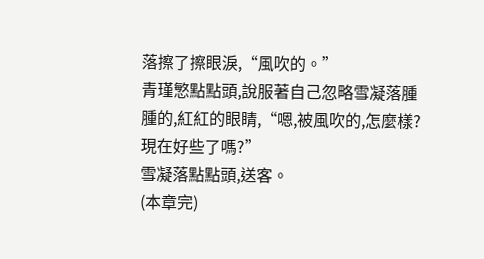落擦了擦眼淚,“風吹的。”
青瑾慜點點頭,說服著自己忽略雪凝落腫腫的,紅紅的眼睛,“嗯,被風吹的,怎麼樣?現在好些了嗎?”
雪凝落點點頭,送客。
(本章完)